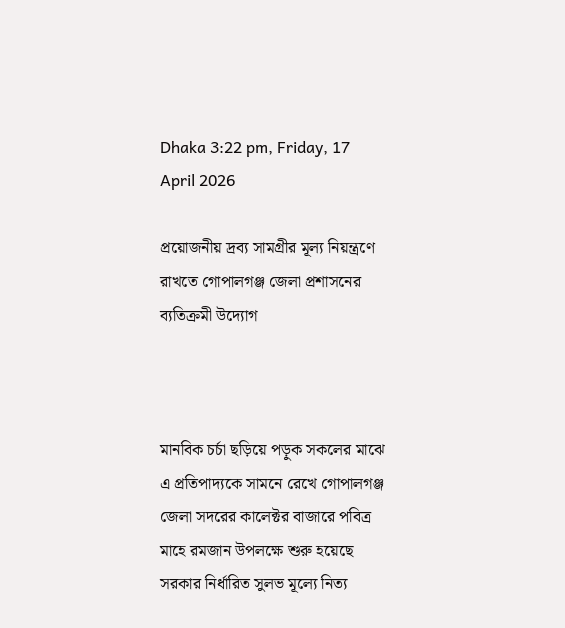Dhaka 3:22 pm, Friday, 17 April 2026

প্রয়োজনীয় দ্রব্য সামগ্রীর মূল্য নিয়ন্ত্রণে রাখতে গোপালগঞ্জ জেলা প্রশাসনের ব্যতিক্রমী উদ্যোগ



মানবিক চর্চা ছড়িয়ে পড়ুক সকলের মাঝে এ প্রতিপাদ্যকে সামনে রেখে গোপালগঞ্জ জেলা সদরের কালেক্টর বাজারে পবিত্র মাহে রমজান উপলক্ষে শুরু হয়েছে সরকার নির্ধারিত সুলভ মূল্যে নিত্য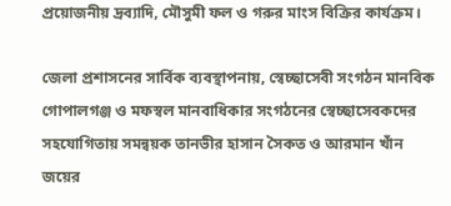প্রয়োজনীয় দ্রব্যাদি, মৌসুমী ফল ও গরুর মাংস বিক্রির কার্যক্রম।

জেলা প্রশাসনের সার্বিক ব্যবস্থাপনায়, স্বেচ্ছাসেবী সংগঠন মানবিক গোপালগঞ্জ ও মফস্বল মানবাধিকার সংগঠনের স্বেচ্ছাসেবকদের সহযোগিতায় সমন্বয়ক তানভীর হাসান সৈকত ও আরমান খাঁন জয়ের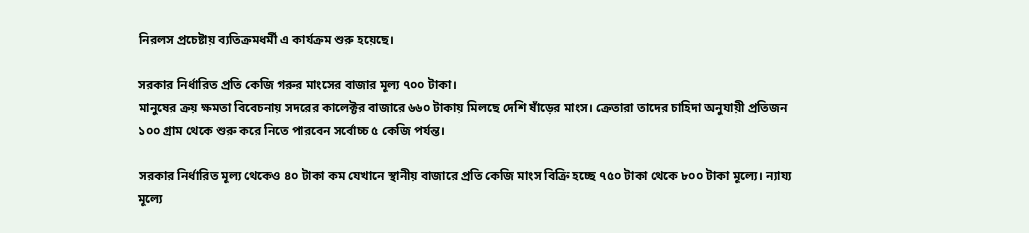নিরলস প্রচেষ্টায় ব্যতিক্রমধর্মী এ কার্যক্রম শুরু হয়েছে।

সরকার নির্ধারিত প্রতি কেজি গরুর মাংসের বাজার মূল্য ৭০০ টাকা।
মানুষের ক্রয় ক্ষমতা বিবেচনায় সদরের কালেক্টর বাজারে ৬৬০ টাকায় মিলছে দেশি ষাঁড়ের মাংস। ক্রেতারা তাদের চাহিদা অনুযায়ী প্রতিজন ১০০ গ্রাম থেকে শুরু করে নিতে পারবেন সর্বোচ্চ ৫ কেজি পর্যন্ত।

সরকার নির্ধারিত মূল্য থেকেও ৪০ টাকা কম যেখানে স্থানীয় বাজারে প্রতি কেজি মাংস বিক্রি হচ্ছে ৭৫০ টাকা থেকে ৮০০ টাকা মূল্যে। ন্যায্য মূল্যে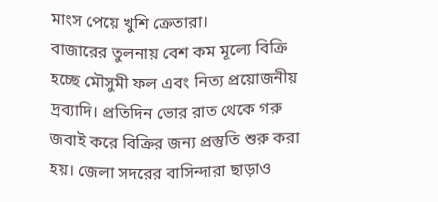মাংস পেয়ে খুশি ক্রেতারা।
বাজারের তুলনায় বেশ কম মূল্যে বিক্রি হচ্ছে মৌসুমী ফল এবং নিত্য প্রয়োজনীয় দ্রব্যাদি। প্রতিদিন ভোর রাত থেকে গরু জবাই করে বিক্রির জন্য প্রস্তুতি শুরু করা হয়। জেলা সদরের বাসিন্দারা ছাড়াও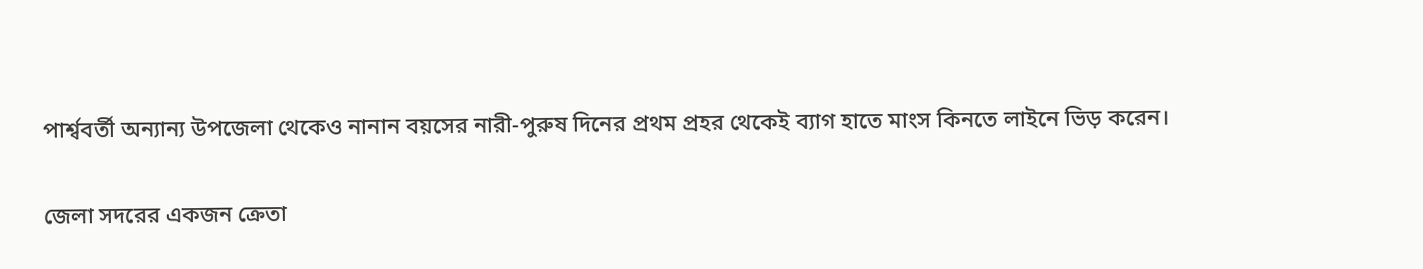পার্শ্ববর্তী অন্যান্য উপজেলা থেকেও নানান বয়সের নারী-পুরুষ দিনের প্রথম প্রহর থেকেই ব্যাগ হাতে মাংস কিনতে লাইনে ভিড় করেন।

জেলা সদরের একজন ক্রেতা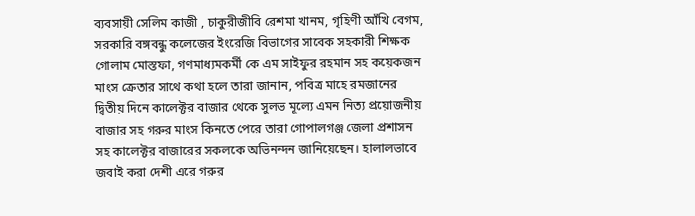ব্যবসায়ী সেলিম কাজী , চাকুরীজীবি রেশমা খানম, গৃহিণী আঁখি বেগম, সরকারি বঙ্গবন্ধু কলেজের ইংরেজি বিভাগের সাবেক সহকারী শিক্ষক গোলাম মোস্তফা, গণমাধ্যমকর্মী কে এম সাইফুর রহমান সহ কয়েকজন মাংস ক্রেতার সাথে কথা হলে তারা জানান, পবিত্র মাহে রমজানের দ্বিতীয় দিনে কালেক্টর বাজার থেকে সুলভ মূল্যে এমন নিত্য প্রয়োজনীয় বাজার সহ গরুর মাংস কিনতে পেরে তারা গোপালগঞ্জ জেলা প্রশাসন সহ কালেক্টর বাজারের সকলকে অভিনন্দন জানিয়েছেন। হালালভাবে জবাই করা দেশী এরে গরুর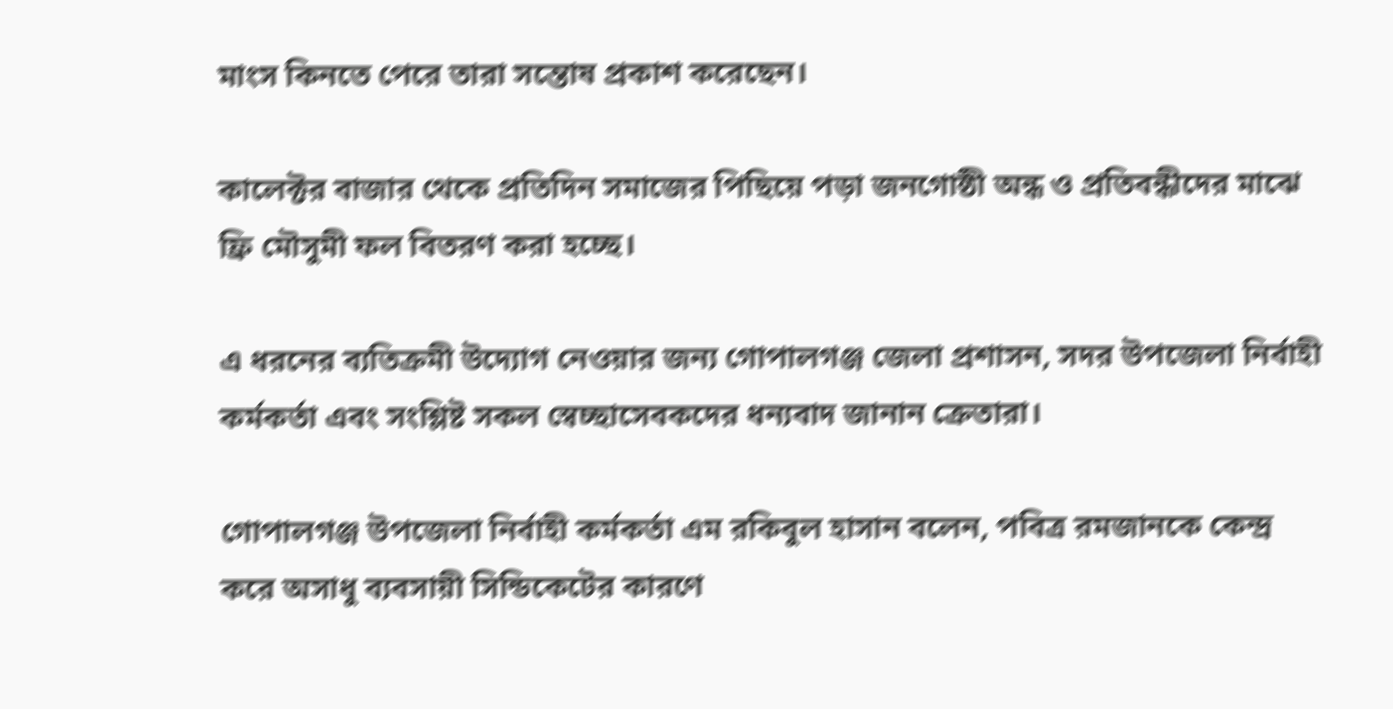মাংস কিনতে পেরে তারা সন্তোষ প্রকাশ করেছেন।

কালেক্টর বাজার থেকে প্রতিদিন সমাজের পিছিয়ে পড়া জনগোষ্ঠী অন্ধ ও প্রতিবন্ধীদের মাঝে ফ্রি মৌসুমী ফল বিতরণ করা হচ্ছে।

এ ধরনের ব্যতিক্রমী উদ্যোগ নেওয়ার জন্য গোপালগঞ্জ জেলা প্রশাসন, সদর উপজেলা নির্বাহী কর্মকর্তা এবং সংশ্লিষ্ট সকল স্বেচ্ছাসেবকদের ধন্যবাদ জানান ক্রেতারা।

গোপালগঞ্জ উপজেলা নির্বাহী কর্মকর্তা এম রকিবুল হাসান বলেন, পবিত্র রমজানকে কেন্দ্র করে অসাধু ব্যবসায়ী সিন্ডিকেটের কারণে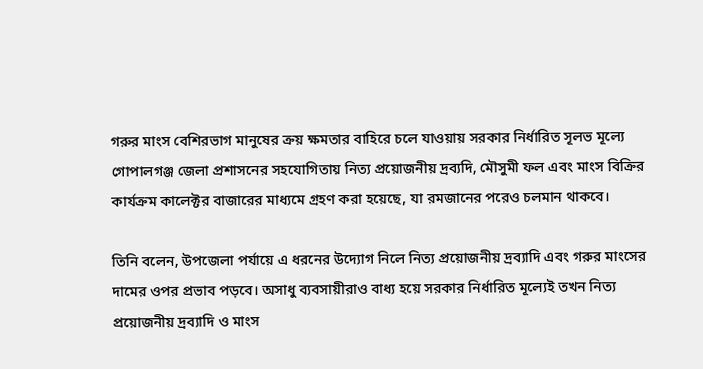গরুর মাংস বেশিরভাগ মানুষের ক্রয় ক্ষমতার বাহিরে চলে যাওয়ায় সরকার নির্ধারিত সূলভ মূল্যে গোপালগঞ্জ জেলা প্রশাসনের সহযোগিতায় নিত্য প্রয়োজনীয় দ্রব্যদি, মৌসুমী ফল এবং মাংস বিক্রির কার্যক্রম কালেক্টর বাজারের মাধ্যমে গ্রহণ করা হয়েছে, যা রমজানের পরেও চলমান থাকবে।

তিনি বলেন, উপজেলা পর্যায়ে এ ধরনের উদ্যোগ নিলে নিত্য প্রয়োজনীয় দ্রব্যাদি এবং গরুর মাংসের দামের ওপর প্রভাব পড়বে। অসাধু ব্যবসায়ীরাও বাধ্য হয়ে সরকার নির্ধারিত মূল্যেই তখন নিত্য প্রয়োজনীয় দ্রব্যাদি ও মাংস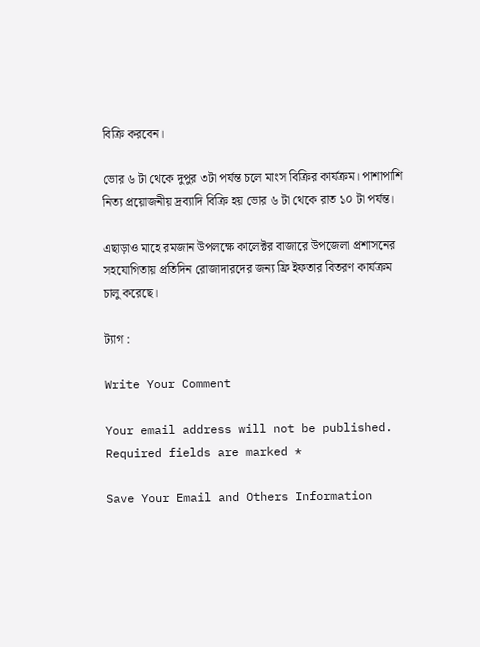বিক্রি করবেন।

ভোর ৬ টা থেকে দুপুর ৩টা পর্যন্ত চলে মাংস বিক্রির কার্যক্রম। পাশাপাশি নিত্য প্রয়োজনীয় দ্রব্যাদি বিক্রি হয় ভোর ৬ টা থেকে রাত ১০ টা পর্যন্ত।

এছাড়াও মাহে রমজান উপলক্ষে কালেক্টর বাজারে উপজেলা প্রশাসনের সহযোগিতায় প্রতিদিন রোজাদারদের জন্য ফ্রি ইফতার বিতরণ কার্যক্রম চালু করেছে।

ট্যাগ :

Write Your Comment

Your email address will not be published. Required fields are marked *

Save Your Email and Others Information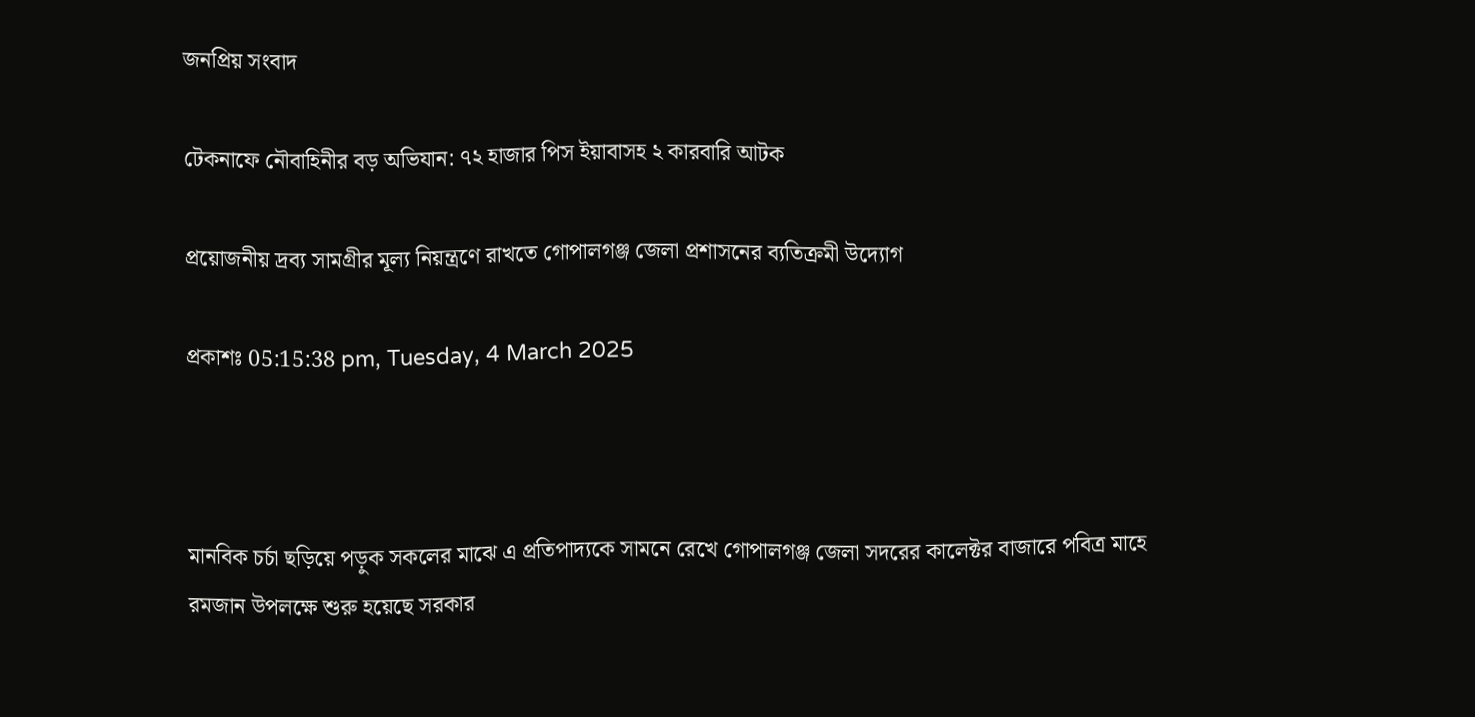জনপ্রিয় সংবাদ

টেকনাফে নৌবাহিনীর বড় অভিযান: ৭২ হাজার পিস ইয়াবাসহ ২ কারবারি আটক

প্রয়োজনীয় দ্রব্য সামগ্রীর মূল্য নিয়ন্ত্রণে রাখতে গোপালগঞ্জ জেলা প্রশাসনের ব্যতিক্রমী উদ্যোগ

প্রকাশঃ 05:15:38 pm, Tuesday, 4 March 2025



মানবিক চর্চা ছড়িয়ে পড়ুক সকলের মাঝে এ প্রতিপাদ্যকে সামনে রেখে গোপালগঞ্জ জেলা সদরের কালেক্টর বাজারে পবিত্র মাহে রমজান উপলক্ষে শুরু হয়েছে সরকার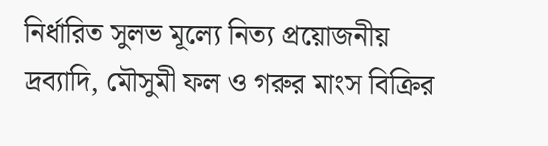নির্ধারিত সুলভ মূল্যে নিত্য প্রয়োজনীয় দ্রব্যাদি, মৌসুমী ফল ও গরুর মাংস বিক্রির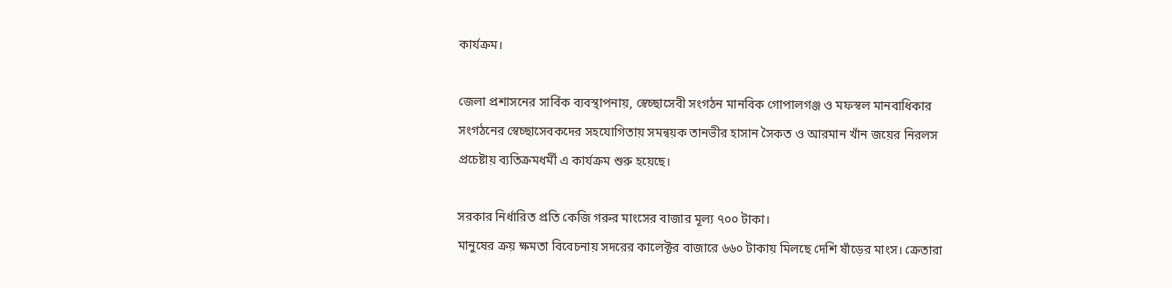কার্যক্রম।

জেলা প্রশাসনের সার্বিক ব্যবস্থাপনায়, স্বেচ্ছাসেবী সংগঠন মানবিক গোপালগঞ্জ ও মফস্বল মানবাধিকার সংগঠনের স্বেচ্ছাসেবকদের সহযোগিতায় সমন্বয়ক তানভীর হাসান সৈকত ও আরমান খাঁন জয়ের নিরলস প্রচেষ্টায় ব্যতিক্রমধর্মী এ কার্যক্রম শুরু হয়েছে।

সরকার নির্ধারিত প্রতি কেজি গরুর মাংসের বাজার মূল্য ৭০০ টাকা।
মানুষের ক্রয় ক্ষমতা বিবেচনায় সদরের কালেক্টর বাজারে ৬৬০ টাকায় মিলছে দেশি ষাঁড়ের মাংস। ক্রেতারা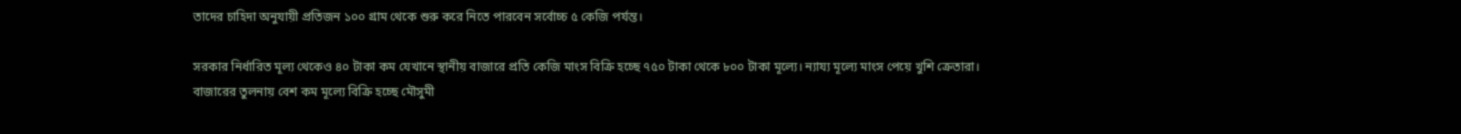তাদের চাহিদা অনুযায়ী প্রতিজন ১০০ গ্রাম থেকে শুরু করে নিতে পারবেন সর্বোচ্চ ৫ কেজি পর্যন্ত।

সরকার নির্ধারিত মূল্য থেকেও ৪০ টাকা কম যেখানে স্থানীয় বাজারে প্রতি কেজি মাংস বিক্রি হচ্ছে ৭৫০ টাকা থেকে ৮০০ টাকা মূল্যে। ন্যায্য মূল্যে মাংস পেয়ে খুশি ক্রেতারা।
বাজারের তুলনায় বেশ কম মূল্যে বিক্রি হচ্ছে মৌসুমী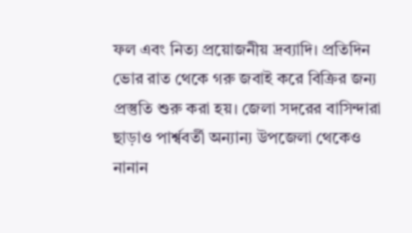ফল এবং নিত্য প্রয়োজনীয় দ্রব্যাদি। প্রতিদিন ভোর রাত থেকে গরু জবাই করে বিক্রির জন্য প্রস্তুতি শুরু করা হয়। জেলা সদরের বাসিন্দারা ছাড়াও পার্শ্ববর্তী অন্যান্য উপজেলা থেকেও নানান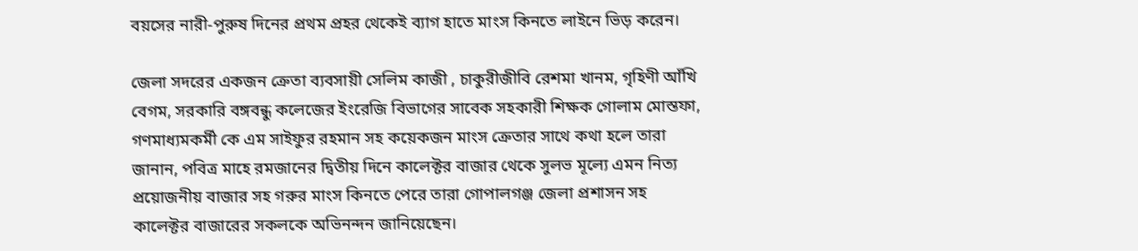বয়সের নারী-পুরুষ দিনের প্রথম প্রহর থেকেই ব্যাগ হাতে মাংস কিনতে লাইনে ভিড় করেন।

জেলা সদরের একজন ক্রেতা ব্যবসায়ী সেলিম কাজী , চাকুরীজীবি রেশমা খানম, গৃহিণী আঁখি বেগম, সরকারি বঙ্গবন্ধু কলেজের ইংরেজি বিভাগের সাবেক সহকারী শিক্ষক গোলাম মোস্তফা, গণমাধ্যমকর্মী কে এম সাইফুর রহমান সহ কয়েকজন মাংস ক্রেতার সাথে কথা হলে তারা জানান, পবিত্র মাহে রমজানের দ্বিতীয় দিনে কালেক্টর বাজার থেকে সুলভ মূল্যে এমন নিত্য প্রয়োজনীয় বাজার সহ গরুর মাংস কিনতে পেরে তারা গোপালগঞ্জ জেলা প্রশাসন সহ কালেক্টর বাজারের সকলকে অভিনন্দন জানিয়েছেন।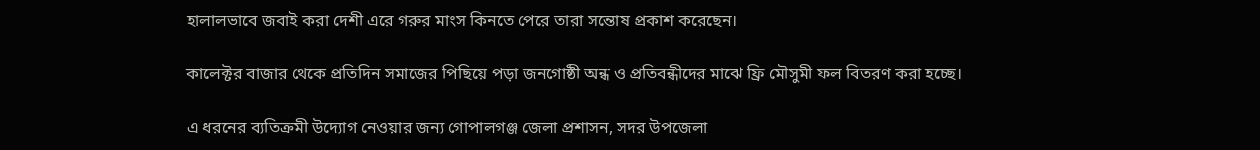হালালভাবে জবাই করা দেশী এরে গরুর মাংস কিনতে পেরে তারা সন্তোষ প্রকাশ করেছেন।

কালেক্টর বাজার থেকে প্রতিদিন সমাজের পিছিয়ে পড়া জনগোষ্ঠী অন্ধ ও প্রতিবন্ধীদের মাঝে ফ্রি মৌসুমী ফল বিতরণ করা হচ্ছে।

এ ধরনের ব্যতিক্রমী উদ্যোগ নেওয়ার জন্য গোপালগঞ্জ জেলা প্রশাসন, সদর উপজেলা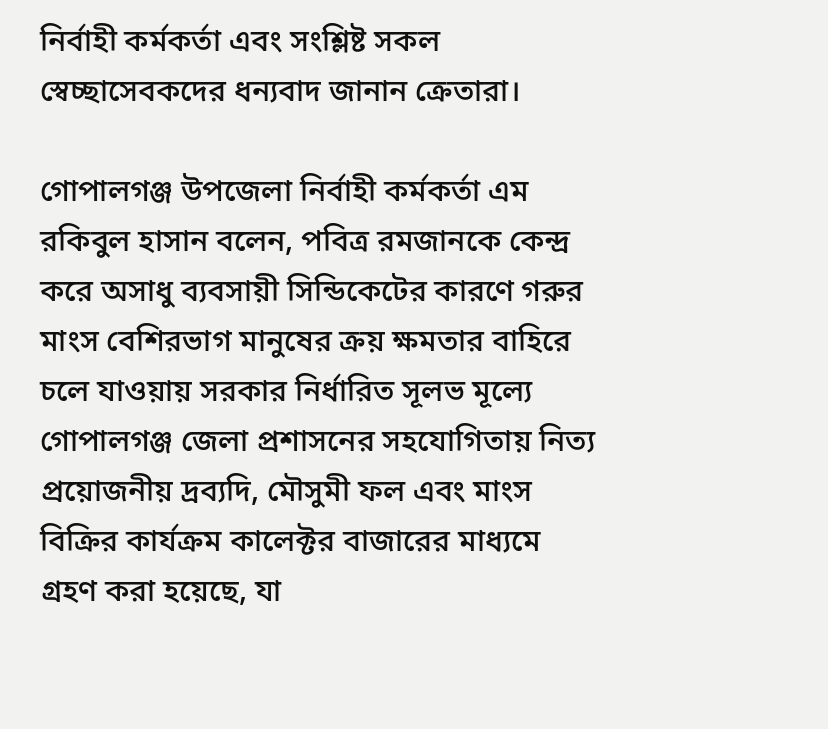নির্বাহী কর্মকর্তা এবং সংশ্লিষ্ট সকল স্বেচ্ছাসেবকদের ধন্যবাদ জানান ক্রেতারা।

গোপালগঞ্জ উপজেলা নির্বাহী কর্মকর্তা এম রকিবুল হাসান বলেন, পবিত্র রমজানকে কেন্দ্র করে অসাধু ব্যবসায়ী সিন্ডিকেটের কারণে গরুর মাংস বেশিরভাগ মানুষের ক্রয় ক্ষমতার বাহিরে চলে যাওয়ায় সরকার নির্ধারিত সূলভ মূল্যে গোপালগঞ্জ জেলা প্রশাসনের সহযোগিতায় নিত্য প্রয়োজনীয় দ্রব্যদি, মৌসুমী ফল এবং মাংস বিক্রির কার্যক্রম কালেক্টর বাজারের মাধ্যমে গ্রহণ করা হয়েছে, যা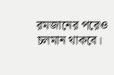রমজানের পরেও চলমান থাকবে।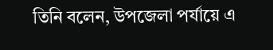তিনি বলেন, উপজেলা পর্যায়ে এ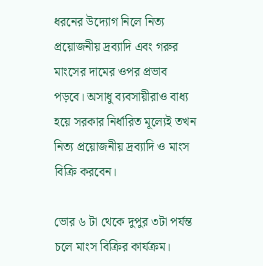ধরনের উদ্যোগ নিলে নিত্য প্রয়োজনীয় দ্রব্যাদি এবং গরুর মাংসের দামের ওপর প্রভাব পড়বে। অসাধু ব্যবসায়ীরাও বাধ্য হয়ে সরকার নির্ধারিত মূল্যেই তখন নিত্য প্রয়োজনীয় দ্রব্যাদি ও মাংস বিক্রি করবেন।

ভোর ৬ টা থেকে দুপুর ৩টা পর্যন্ত চলে মাংস বিক্রির কার্যক্রম।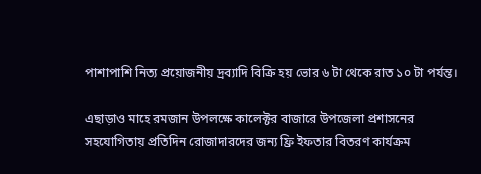পাশাপাশি নিত্য প্রয়োজনীয় দ্রব্যাদি বিক্রি হয় ভোর ৬ টা থেকে রাত ১০ টা পর্যন্ত।

এছাড়াও মাহে রমজান উপলক্ষে কালেক্টর বাজারে উপজেলা প্রশাসনের সহযোগিতায় প্রতিদিন রোজাদারদের জন্য ফ্রি ইফতার বিতরণ কার্যক্রম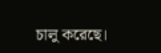চালু করেছে।